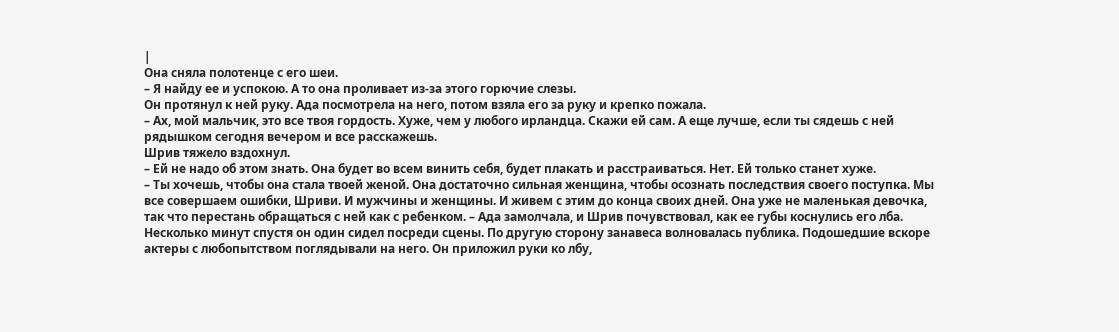|
Она сняла полотенце с его шеи.
– Я найду ее и успокою. А то она проливает из-за этого горючие слезы.
Он протянул к ней руку. Ада посмотрела на него, потом взяла его за руку и крепко пожала.
– Ах, мой мальчик, это все твоя гордость. Хуже, чем у любого ирландца. Скажи ей сам. А еще лучше, если ты сядешь с ней рядышком сегодня вечером и все расскажешь.
Шрив тяжело вздохнул.
– Ей не надо об этом знать. Она будет во всем винить себя, будет плакать и расстраиваться. Нет. Ей только станет хуже.
– Ты хочешь, чтобы она стала твоей женой. Она достаточно сильная женщина, чтобы осознать последствия своего поступка. Мы все совершаем ошибки, Шриви. И мужчины и женщины. И живем с этим до конца своих дней. Она уже не маленькая девочка, так что перестань обращаться с ней как с ребенком. – Ада замолчала, и Шрив почувствовал, как ее губы коснулись его лба.
Несколько минут спустя он один сидел посреди сцены. По другую сторону занавеса волновалась публика. Подошедшие вскоре актеры с любопытством поглядывали на него. Он приложил руки ко лбу,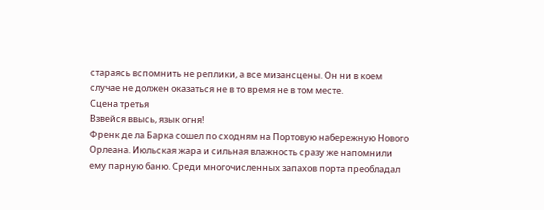стараясь вспомнить не реплики, а все мизансцены. Он ни в коем случае не должен оказаться не в то время не в том месте.
Сцена третья
Взвейся ввысь, язык огня!
Френк де ла Барка сошел по сходням на Портовую набережную Нового Орлеана. Июльская жара и сильная влажность сразу же напомнили ему парную баню. Среди многочисленных запахов порта преобладал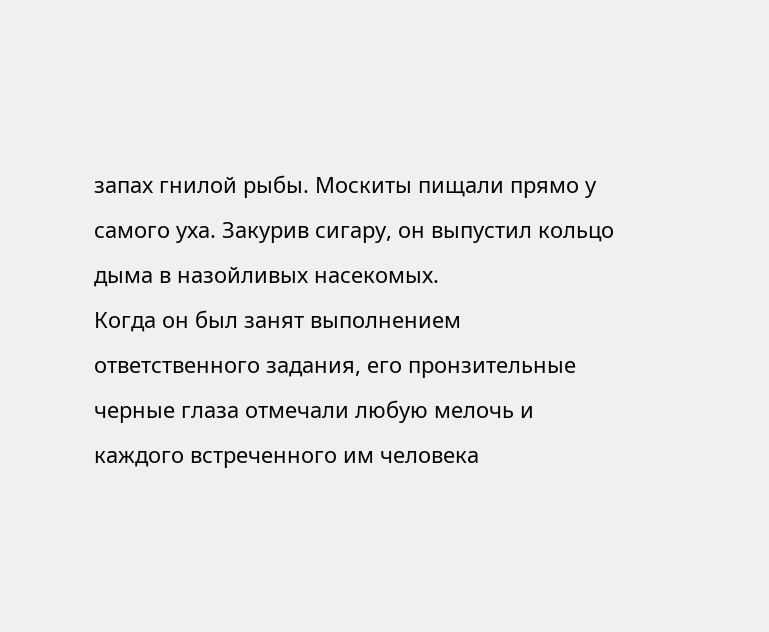запах гнилой рыбы. Москиты пищали прямо у самого уха. Закурив сигару, он выпустил кольцо дыма в назойливых насекомых.
Когда он был занят выполнением ответственного задания, его пронзительные черные глаза отмечали любую мелочь и каждого встреченного им человека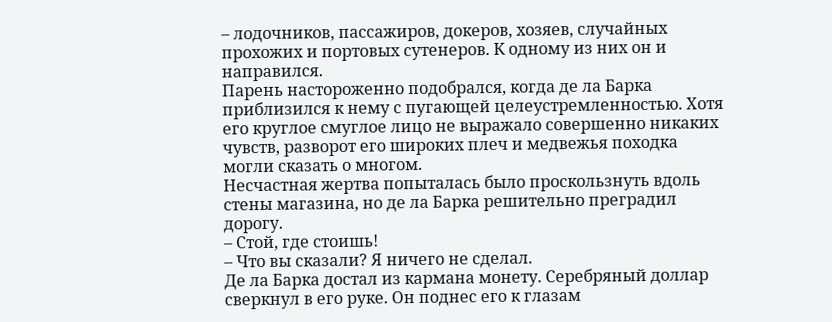– лодочников, пассажиров, докеров, хозяев, случайных прохожих и портовых сутенеров. К одному из них он и направился.
Парень настороженно подобрался, когда де ла Барка приблизился к нему с пугающей целеустремленностью. Хотя его круглое смуглое лицо не выражало совершенно никаких чувств, разворот его широких плеч и медвежья походка могли сказать о многом.
Несчастная жертва попыталась было проскользнуть вдоль стены магазина, но де ла Барка решительно преградил дорогу.
– Стой, где стоишь!
– Что вы сказали? Я ничего не сделал.
Де ла Барка достал из кармана монету. Серебряный доллар сверкнул в его руке. Он поднес его к глазам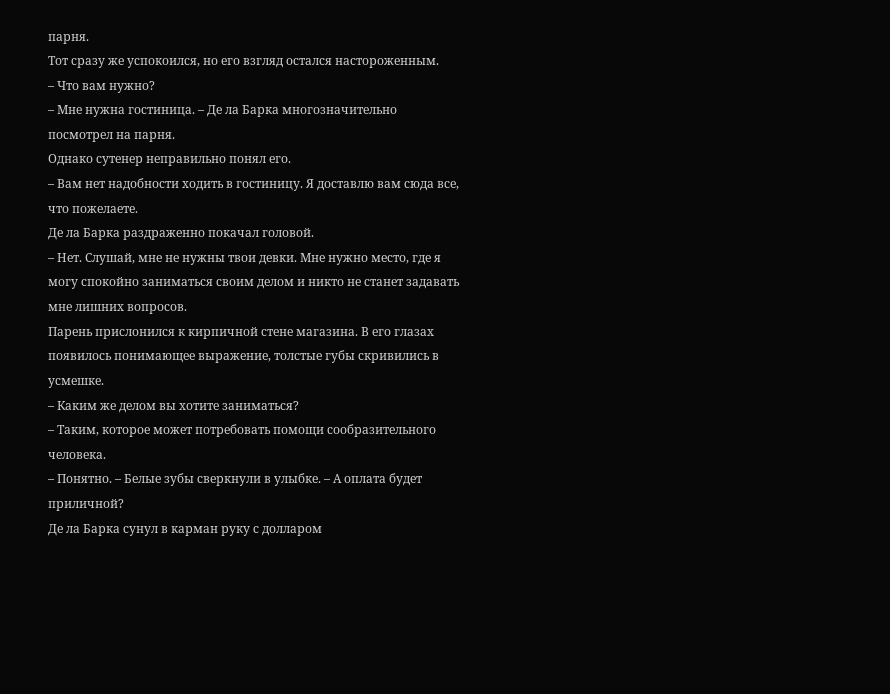парня.
Тот сразу же успокоился, но его взгляд остался настороженным.
– Что вам нужно?
– Мне нужна гостиница. – Де ла Барка многозначительно посмотрел на парня.
Однако сутенер неправильно понял его.
– Вам нет надобности ходить в гостиницу. Я доставлю вам сюда все, что пожелаете.
Де ла Барка раздраженно покачал головой.
– Нет. Слушай, мне не нужны твои девки. Мне нужно место, где я могу спокойно заниматься своим делом и никто не станет задавать мне лишних вопросов.
Парень прислонился к кирпичной стене магазина. В его глазах появилось понимающее выражение, толстые губы скривились в усмешке.
– Каким же делом вы хотите заниматься?
– Таким, которое может потребовать помощи сообразительного человека.
– Понятно. – Белые зубы сверкнули в улыбке. – А оплата будет приличной?
Де ла Барка сунул в карман руку с долларом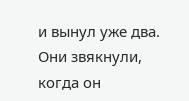и вынул уже два. Они звякнули, когда он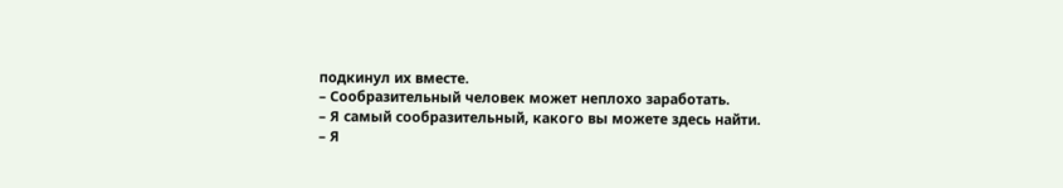подкинул их вместе.
– Сообразительный человек может неплохо заработать.
– Я самый сообразительный, какого вы можете здесь найти.
– Я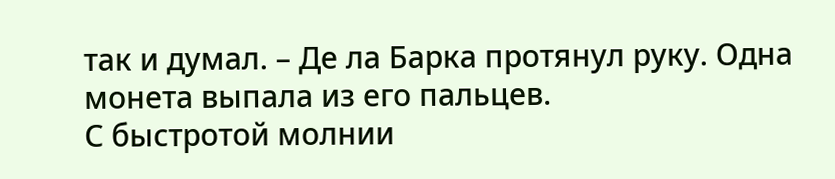так и думал. – Де ла Барка протянул руку. Одна монета выпала из его пальцев.
С быстротой молнии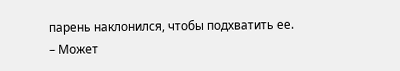парень наклонился, чтобы подхватить ее.
– Может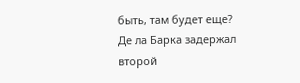быть, там будет еще?
Де ла Барка задержал второй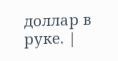доллар в руке. |